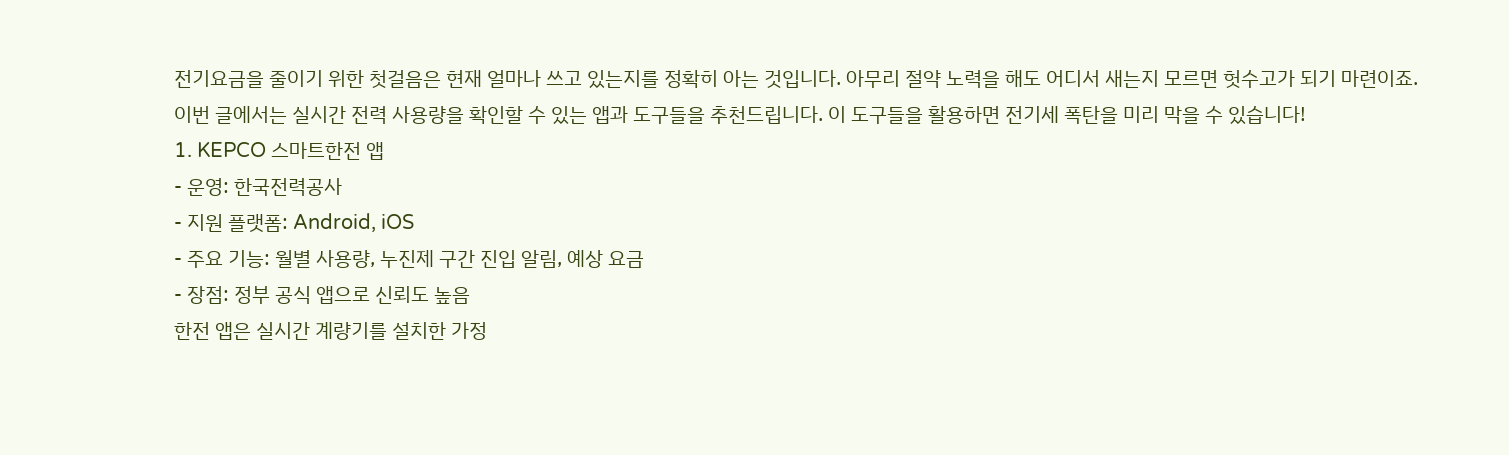전기요금을 줄이기 위한 첫걸음은 현재 얼마나 쓰고 있는지를 정확히 아는 것입니다. 아무리 절약 노력을 해도 어디서 새는지 모르면 헛수고가 되기 마련이죠.
이번 글에서는 실시간 전력 사용량을 확인할 수 있는 앱과 도구들을 추천드립니다. 이 도구들을 활용하면 전기세 폭탄을 미리 막을 수 있습니다!
1. KEPCO 스마트한전 앱
- 운영: 한국전력공사
- 지원 플랫폼: Android, iOS
- 주요 기능: 월별 사용량, 누진제 구간 진입 알림, 예상 요금
- 장점: 정부 공식 앱으로 신뢰도 높음
한전 앱은 실시간 계량기를 설치한 가정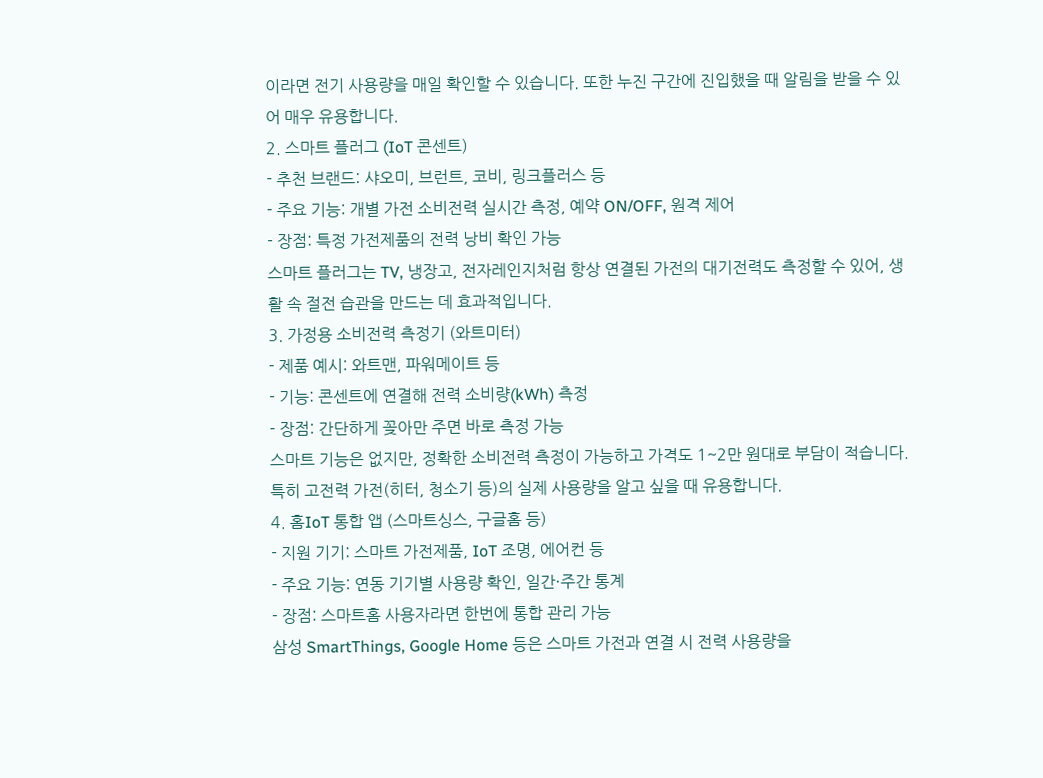이라면 전기 사용량을 매일 확인할 수 있습니다. 또한 누진 구간에 진입했을 때 알림을 받을 수 있어 매우 유용합니다.
2. 스마트 플러그 (IoT 콘센트)
- 추천 브랜드: 샤오미, 브런트, 코비, 링크플러스 등
- 주요 기능: 개별 가전 소비전력 실시간 측정, 예약 ON/OFF, 원격 제어
- 장점: 특정 가전제품의 전력 낭비 확인 가능
스마트 플러그는 TV, 냉장고, 전자레인지처럼 항상 연결된 가전의 대기전력도 측정할 수 있어, 생활 속 절전 습관을 만드는 데 효과적입니다.
3. 가정용 소비전력 측정기 (와트미터)
- 제품 예시: 와트맨, 파워메이트 등
- 기능: 콘센트에 연결해 전력 소비량(kWh) 측정
- 장점: 간단하게 꽂아만 주면 바로 측정 가능
스마트 기능은 없지만, 정확한 소비전력 측정이 가능하고 가격도 1~2만 원대로 부담이 적습니다. 특히 고전력 가전(히터, 청소기 등)의 실제 사용량을 알고 싶을 때 유용합니다.
4. 홈IoT 통합 앱 (스마트싱스, 구글홈 등)
- 지원 기기: 스마트 가전제품, IoT 조명, 에어컨 등
- 주요 기능: 연동 기기별 사용량 확인, 일간·주간 통계
- 장점: 스마트홈 사용자라면 한번에 통합 관리 가능
삼성 SmartThings, Google Home 등은 스마트 가전과 연결 시 전력 사용량을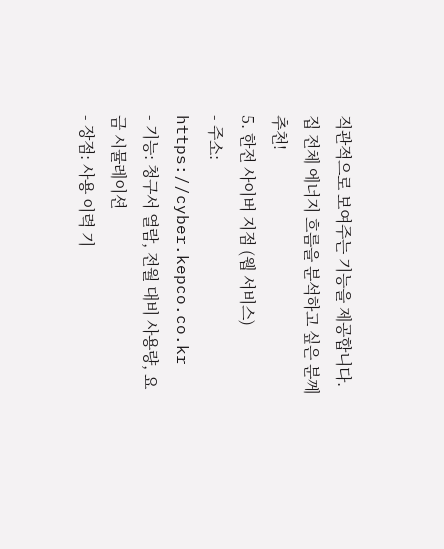직관적으로 보여주는 기능을 제공합니다. 집 전체 에너지 흐름을 분석하고 싶은 분께 추천!
5. 한전 사이버 지점 (웹 서비스)
- 주소: https://cyber.kepco.co.kr
- 기능: 청구서 열람, 전월 대비 사용량, 요금 시뮬레이션
- 장점: 사용 이력 기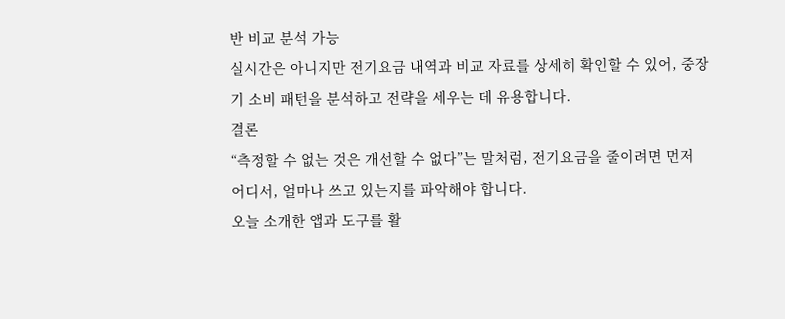반 비교 분석 가능
실시간은 아니지만 전기요금 내역과 비교 자료를 상세히 확인할 수 있어, 중장기 소비 패턴을 분석하고 전략을 세우는 데 유용합니다.
결론
“측정할 수 없는 것은 개선할 수 없다”는 말처럼, 전기요금을 줄이려면 먼저 어디서, 얼마나 쓰고 있는지를 파악해야 합니다.
오늘 소개한 앱과 도구를 활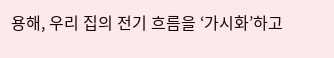용해, 우리 집의 전기 흐름을 ‘가시화’하고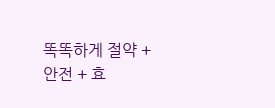똑똑하게 절약 + 안전 + 효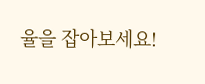율을 잡아보세요!